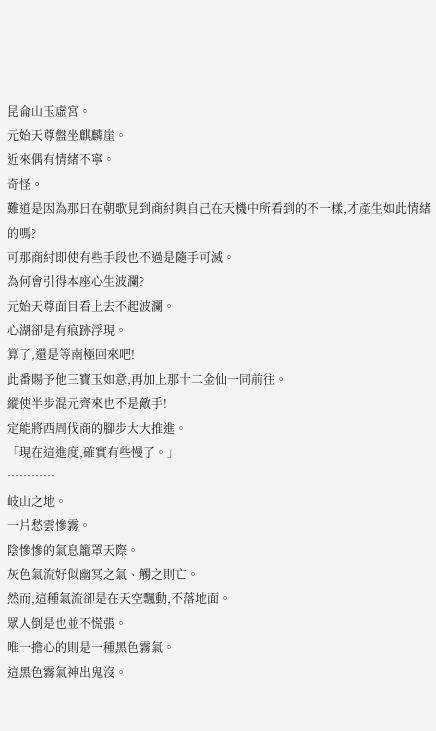昆侖山玉虛宮。
元始天尊盤坐麒麟崖。
近來偶有情緒不寧。
奇怪。
難道是因為那日在朝歌見到商紂與自己在天機中所看到的不一樣,才產生如此情緒的嗎?
可那商紂即使有些手段也不過是隨手可滅。
為何會引得本座心生波瀾?
元始天尊面目看上去不起波瀾。
心湖卻是有痕跡浮現。
算了,還是等南極回來吧!
此番賜予他三寶玉如意,再加上那十二金仙一同前往。
縱使半步混元齊來也不是敵手!
定能將西周伐商的腳步大大推進。
「現在這進度,確實有些慢了。」
…………
岐山之地。
一片愁雲慘霧。
陰慘慘的氣息籠罩天際。
灰色氣流好似幽冥之氣、觸之則亡。
然而,這種氣流卻是在天空飄動,不落地面。
眾人倒是也並不慌張。
唯一擔心的則是一種黑色霧氣。
這黑色霧氣神出鬼沒。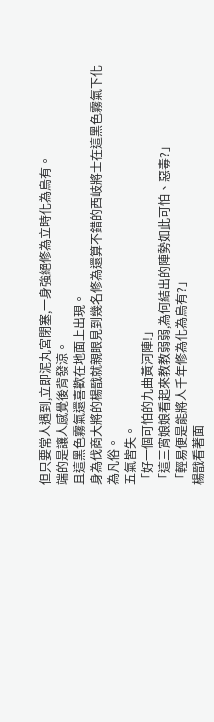但只要常人遇到,立即泥丸宮閉塞,一身強絕修為立時化為烏有。
端的是讓人感覺後背發涼。
且這黑色霧氣還喜歡在地面上出現。
身為伐商大將的楊戩就親眼見到幾名修為還算不錯的西岐將士在這黑色霧氣下化為凡俗。
五氣皆失。
「好一個可怕的九曲黃河陣!」
「這三宵娘娘看起來教教弱弱,為何結出的陣勢如此可怕、惡毒?」
「輕易便是能將人千年修為化為烏有?」
楊戩看著面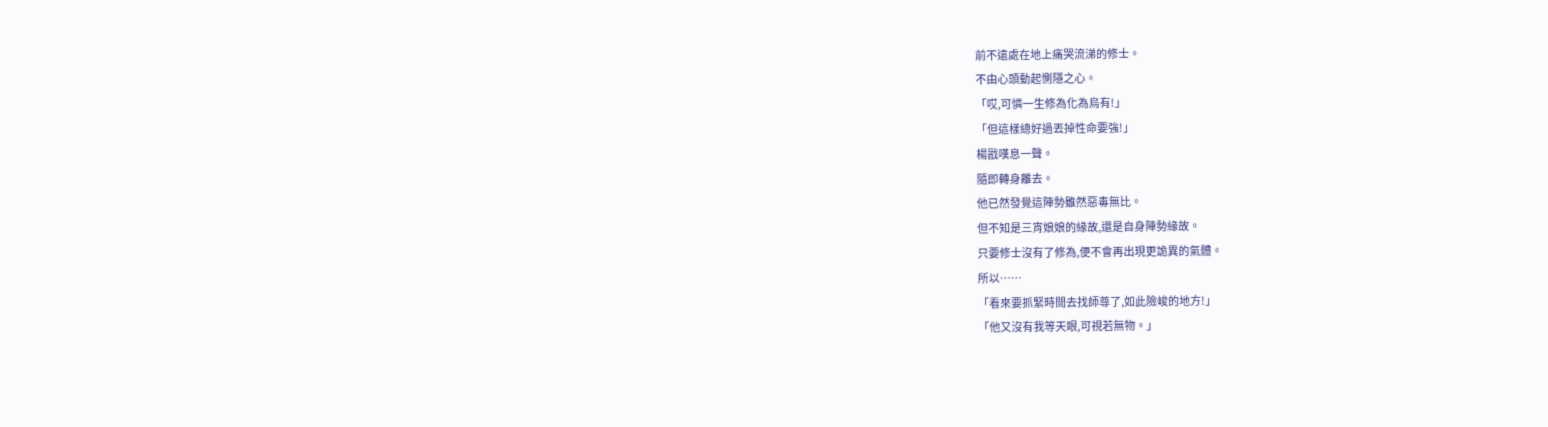前不遠處在地上痛哭流涕的修士。
不由心頭動起惻隱之心。
「哎,可憐一生修為化為烏有!」
「但這樣總好過丟掉性命要強!」
楊戩嘆息一聲。
隨即轉身離去。
他已然發覺這陣勢雖然惡毒無比。
但不知是三宵娘娘的緣故,還是自身陣勢緣故。
只要修士沒有了修為,便不會再出現更詭異的氣體。
所以……
「看來要抓緊時間去找師尊了,如此險峻的地方!」
「他又沒有我等天眼,可視若無物。」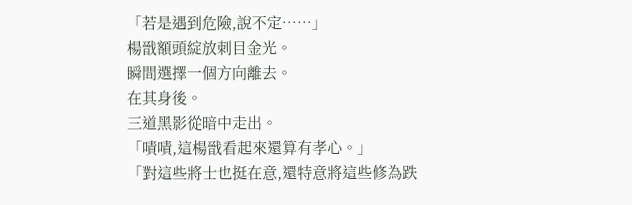「若是遇到危險,說不定……」
楊戩額頭綻放刺目金光。
瞬間選擇一個方向離去。
在其身後。
三道黑影從暗中走出。
「嘖嘖,這楊戩看起來還算有孝心。」
「對這些將士也挺在意,還特意將這些修為跌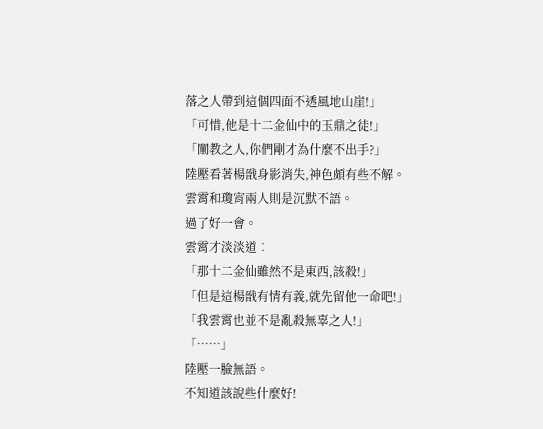落之人帶到這個四面不透風地山崖!」
「可惜,他是十二金仙中的玉鼎之徒!」
「闡教之人,你們剛才為什麼不出手?」
陸壓看著楊戩身影消失,神色頗有些不解。
雲霄和瓊宵兩人則是沉默不語。
過了好一會。
雲霄才淡淡道︰
「那十二金仙雖然不是東西,該殺!」
「但是這楊戩有情有義,就先留他一命吧!」
「我雲霄也並不是亂殺無辜之人!」
「……」
陸壓一臉無語。
不知道該說些什麼好!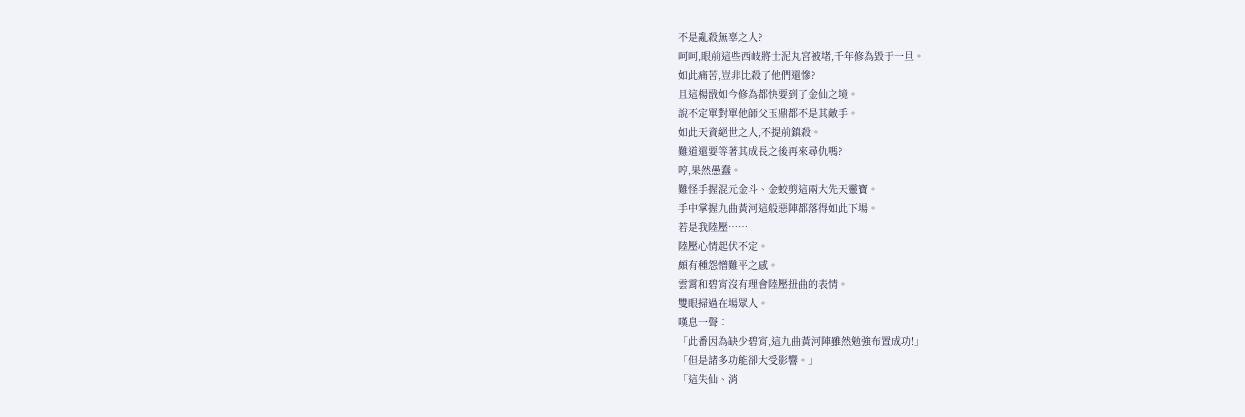不是亂殺無辜之人?
呵呵,眼前這些西岐將士泥丸宮被堵,千年修為毀于一旦。
如此痛苦,豈非比殺了他們還慘?
且這楊戩如今修為都快要到了金仙之境。
說不定單對單他師父玉鼎都不是其敵手。
如此天資絕世之人,不提前鎮殺。
難道還要等著其成長之後再來尋仇嗎?
哼,果然愚蠢。
難怪手握混元金斗、金蛟剪這兩大先天靈寶。
手中掌握九曲黃河這般惡陣都落得如此下場。
若是我陸壓……
陸壓心情起伏不定。
頗有種怨憎難平之感。
雲霄和碧宵沒有理會陸壓扭曲的表情。
雙眼掃過在場眾人。
嘆息一聲︰
「此番因為缺少碧宵,這九曲黃河陣雖然勉強布置成功!」
「但是諸多功能卻大受影響。」
「這失仙、消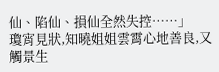仙、陷仙、損仙全然失控……」
瓊宵見狀,知曉姐姐雲霄心地善良,又觸景生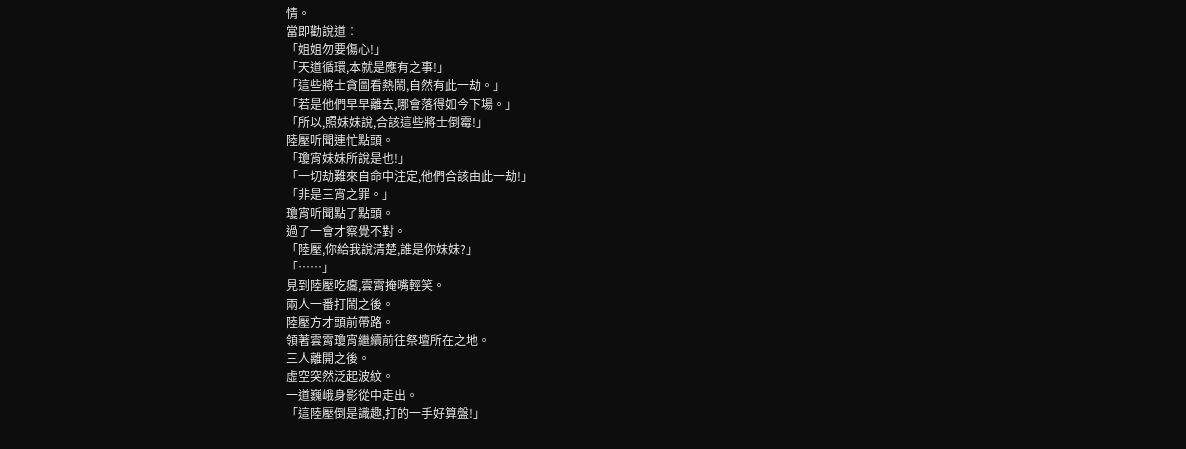情。
當即勸說道︰
「姐姐勿要傷心!」
「天道循環,本就是應有之事!」
「這些將士貪圖看熱鬧,自然有此一劫。」
「若是他們早早離去,哪會落得如今下場。」
「所以,照妹妹說,合該這些將士倒霉!」
陸壓听聞連忙點頭。
「瓊宵妹妹所說是也!」
「一切劫難來自命中注定,他們合該由此一劫!」
「非是三宵之罪。」
瓊宵听聞點了點頭。
過了一會才察覺不對。
「陸壓,你給我說清楚,誰是你妹妹?」
「……」
見到陸壓吃癟,雲霄掩嘴輕笑。
兩人一番打鬧之後。
陸壓方才頭前帶路。
領著雲霄瓊宵繼續前往祭壇所在之地。
三人離開之後。
虛空突然泛起波紋。
一道巍峨身影從中走出。
「這陸壓倒是識趣,打的一手好算盤!」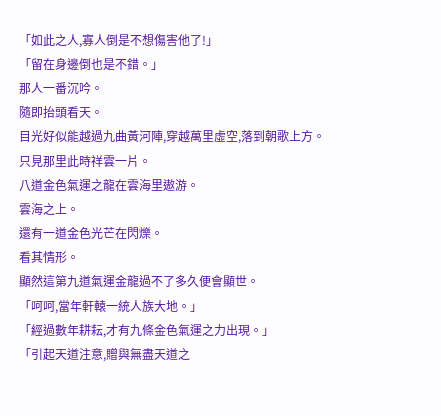「如此之人,寡人倒是不想傷害他了!」
「留在身邊倒也是不錯。」
那人一番沉吟。
隨即抬頭看天。
目光好似能越過九曲黃河陣,穿越萬里虛空,落到朝歌上方。
只見那里此時祥雲一片。
八道金色氣運之龍在雲海里遨游。
雲海之上。
還有一道金色光芒在閃爍。
看其情形。
顯然這第九道氣運金龍過不了多久便會顯世。
「呵呵,當年軒轅一統人族大地。」
「經過數年耕耘,才有九條金色氣運之力出現。」
「引起天道注意,贈與無盡天道之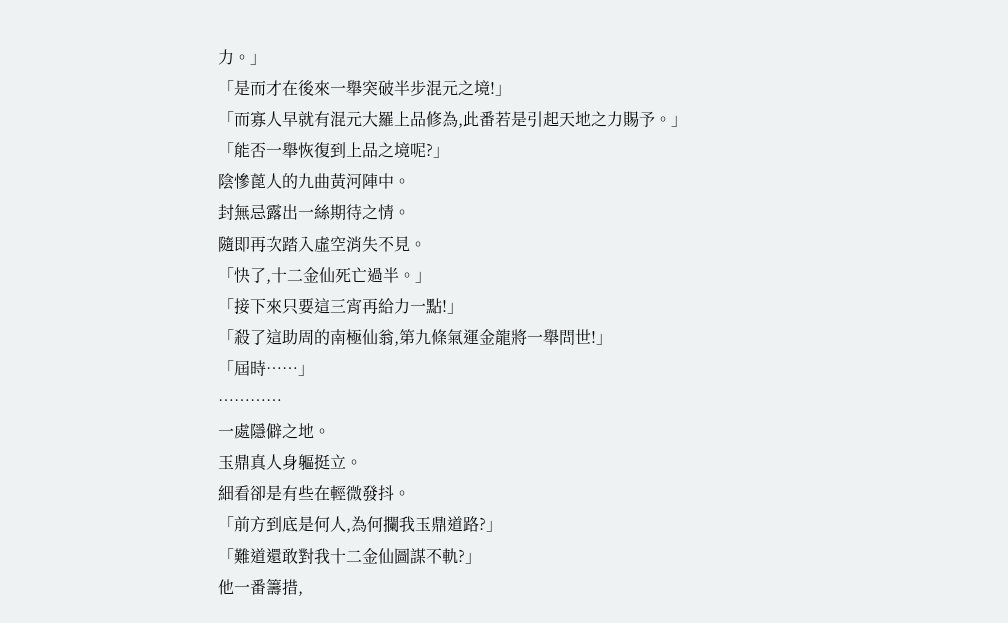力。」
「是而才在後來一舉突破半步混元之境!」
「而寡人早就有混元大羅上品修為,此番若是引起天地之力賜予。」
「能否一舉恢復到上品之境呢?」
陰慘蓖人的九曲黃河陣中。
封無忌露出一絲期待之情。
隨即再次踏入虛空消失不見。
「快了,十二金仙死亡過半。」
「接下來只要這三宵再給力一點!」
「殺了這助周的南極仙翁,第九條氣運金龍將一舉問世!」
「屆時……」
…………
一處隱僻之地。
玉鼎真人身軀挺立。
細看卻是有些在輕微發抖。
「前方到底是何人,為何攔我玉鼎道路?」
「難道還敢對我十二金仙圖謀不軌?」
他一番籌措,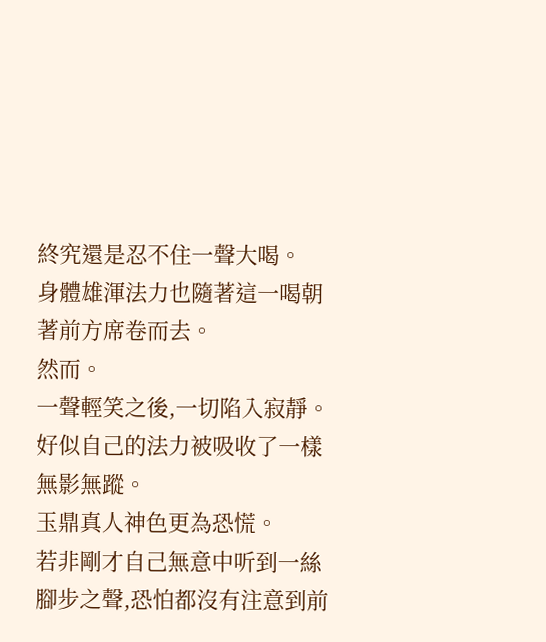終究還是忍不住一聲大喝。
身體雄渾法力也隨著這一喝朝著前方席卷而去。
然而。
一聲輕笑之後,一切陷入寂靜。
好似自己的法力被吸收了一樣無影無蹤。
玉鼎真人神色更為恐慌。
若非剛才自己無意中听到一絲腳步之聲,恐怕都沒有注意到前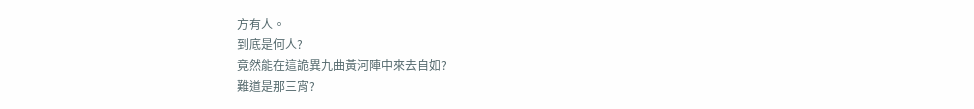方有人。
到底是何人?
竟然能在這詭異九曲黃河陣中來去自如?
難道是那三宵?